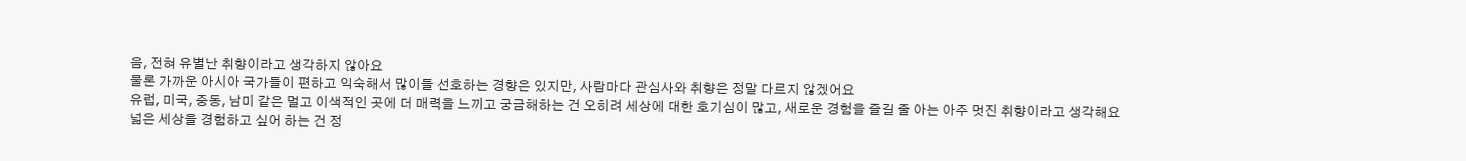음, 전혀 유별난 취향이라고 생각하지 않아요
물론 가까운 아시아 국가들이 편하고 익숙해서 많이들 선호하는 경향은 있지만, 사람마다 관심사와 취향은 정말 다르지 않겠어요
유럽, 미국, 중동, 남미 같은 멀고 이색적인 곳에 더 매력을 느끼고 궁금해하는 건 오히려 세상에 대한 호기심이 많고, 새로운 경험을 즐길 줄 아는 아주 멋진 취향이라고 생각해요
넓은 세상을 경험하고 싶어 하는 건 정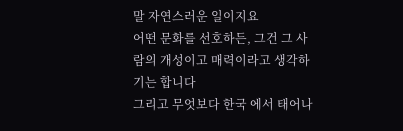말 자연스러운 일이지요
어떤 문화를 선호하든, 그건 그 사람의 개성이고 매력이라고 생각하기는 합니다
그리고 무엇보다 한국 에서 태어나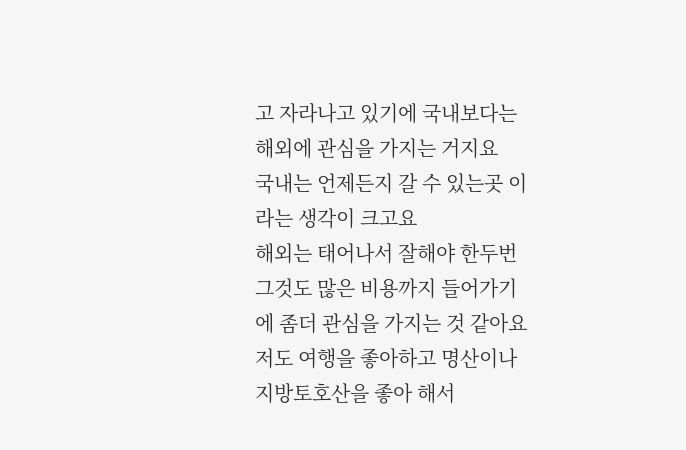고 자라나고 있기에 국내보다는 해외에 관심을 가지는 거지요
국내는 언제든지 갈 수 있는곳 이라는 생각이 크고요
해외는 태어나서 잘해야 한두번 그것도 많은 비용까지 들어가기에 좀더 관심을 가지는 것 같아요
저도 여행을 좋아하고 명산이나 지방토호산을 좋아 해서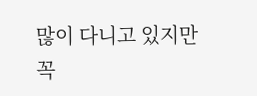많이 다니고 있지만 꼭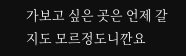가보고 싶은 곳은 언제 갈지도 모르정도니깐요